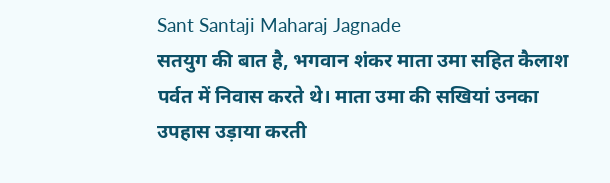Sant Santaji Maharaj Jagnade
सतयुग की बात है, भगवान शंकर माता उमा सहित कैलाश पर्वत में निवास करते थे। माता उमा की सखियां उनका उपहास उड़ाया करती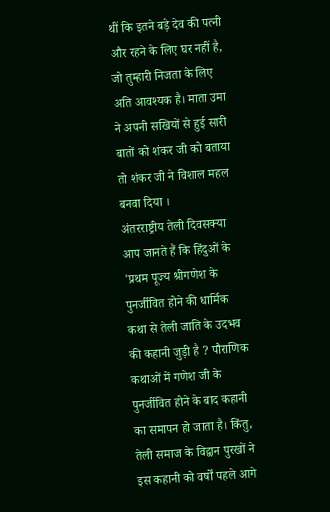थीं कि इतने बड़े देव की पत्नी और रहने के लिए घर नहीं है, जो तुम्हारी निजता के लिए अति आवश्यक है। माता उमा ने अपनी सखियों से हुई सारी बातों को शंकर जी को बताया तो शंकर जी ने विशाल महल बनवा दिया ।
अंतरराष्ट्रीय तेली दिवसक्या आप जानते हैं कि हिंदुओं के 'प्रथम पूज्य श्रीगणेश के पुनर्जीवित होने की धार्मिक कथा से तेली जाति के उदभव की कहानी जुड़ी है ? पौराणिक कथाओं में गणेश जी के पुनर्जीवित होने के बाद कहानी का समापन हो जाता है। किंतु, तेली समाज के विद्वान पुरखों ने इस कहानी को वर्षों पहले आगे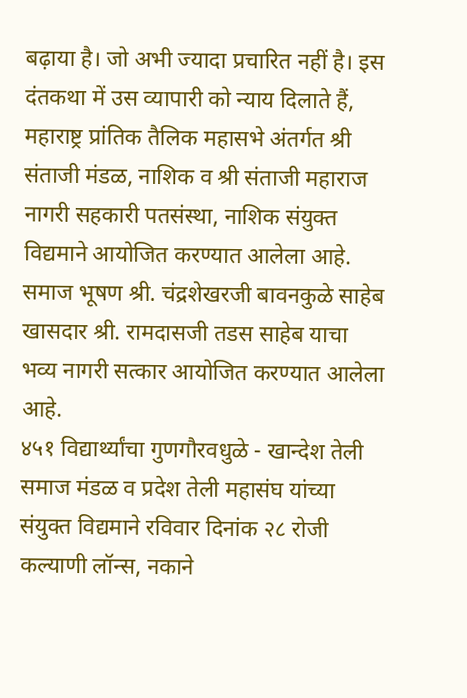बढ़ाया है। जो अभी ज्यादा प्रचारित नहीं है। इस दंतकथा में उस व्यापारी को न्याय दिलाते हैं,
महाराष्ट्र प्रांतिक तैलिक महासभे अंतर्गत श्री संताजी मंडळ, नाशिक व श्री संताजी महाराज नागरी सहकारी पतसंस्था, नाशिक संयुक्त विद्यमाने आयोजित करण्यात आलेला आहे. समाज भूषण श्री. चंद्रशेखरजी बावनकुळे साहेब खासदार श्री. रामदासजी तडस साहेब याचा भव्य नागरी सत्कार आयोजित करण्यात आलेला आहे.
४५१ विद्यार्थ्यांचा गुणगौरवधुळे - खान्देश तेली समाज मंडळ व प्रदेश तेली महासंघ यांच्या संयुक्त विद्यमाने रविवार दिनांक २८ रोजी कल्याणी लॉन्स, नकाने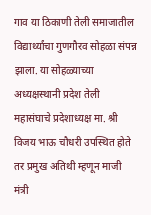गाव या ठिकाणी तेली समाजातील विद्यार्थ्यांचा गुणगौरव सोहळा संपन्न झाला. या सोहळ्याच्या अध्यक्षस्थानी प्रदेश तेली महासंघाचे प्रदेशाध्यक्ष मा. श्री विजय भाऊ चौधरी उपस्थित होते तर प्रमुख अतिथी म्हणून माजी मंत्री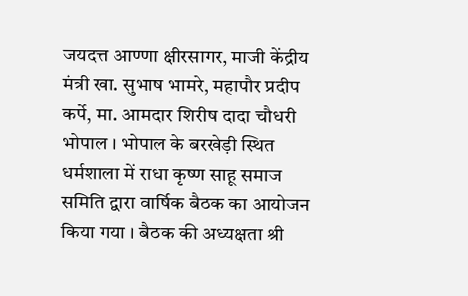जयदत्त आण्णा क्षीरसागर, माजी केंद्रीय मंत्री खा. सुभाष भामरे, महापौर प्रदीप कर्पे, मा. आमदार शिरीष दादा चौधरी
भोपाल । भोपाल के बरखेड़ी स्थित धर्मशाला में राधा कृष्ण साहू समाज समिति द्वारा वार्षिक बैठक का आयोजन किया गया । बैठक की अध्यक्षता श्री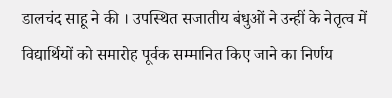डालचंद साहू ने की । उपस्थित सजातीय बंधुओं ने उन्हीं के नेतृत्व में विद्यार्थियों को समारोह पूर्वक सम्मानित किए जाने का निर्णय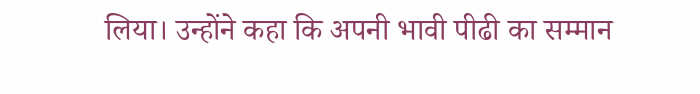लिया। उन्होंने कहा कि अपनी भावी पीढी का सम्मान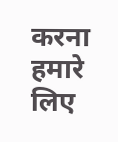करना हमारे लिए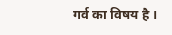गर्व का विषय है ।